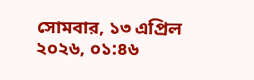সোমবার, ১৩ এপ্রিল ২০২৬, ০১:৪৬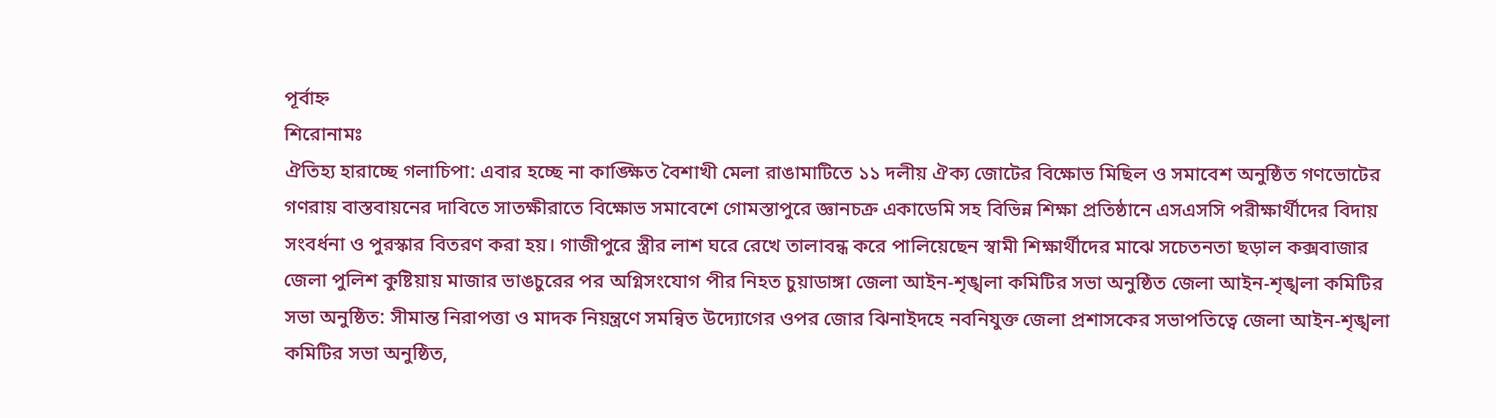পূর্বাহ্ন
শিরোনামঃ
ঐতিহ্য হারাচ্ছে গলাচিপা: এবার হচ্ছে না কাঙ্ক্ষিত বৈশাখী মেলা রাঙামাটিতে ১১ দলীয় ঐক্য জোটের বিক্ষোভ মিছিল ও সমাবেশ অনুষ্ঠিত গণভোটের গণরায় বাস্তবায়নের দাবিতে সাতক্ষীরাতে বিক্ষোভ সমাবেশে গোমস্তাপুরে জ্ঞানচক্র একাডেমি সহ বিভিন্ন শিক্ষা প্রতিষ্ঠানে এসএসসি পরীক্ষার্থীদের বিদায় সংবর্ধনা ও পুরস্কার বিতরণ করা হয়। গাজীপুরে স্ত্রীর লাশ ঘরে রেখে তালাবন্ধ করে পালিয়েছেন স্বামী শিক্ষার্থীদের মাঝে সচেতনতা ছড়াল কক্সবাজার জেলা পুলিশ কুষ্টিয়ায় মাজার ভাঙচুরের পর অগ্নিসংযোগ পীর নিহত চুয়াডাঙ্গা জেলা আইন-শৃঙ্খলা কমিটির সভা অনুষ্ঠিত জেলা আইন-শৃঙ্খলা কমিটির সভা অনুষ্ঠিত: সীমান্ত নিরাপত্তা ও মাদক নিয়ন্ত্রণে সমন্বিত উদ্যোগের ওপর জোর ঝিনাইদহে নবনিযুক্ত জেলা প্রশাসকের সভাপতিত্বে জেলা আইন-শৃঙ্খলা কমিটির সভা অনুষ্ঠিত,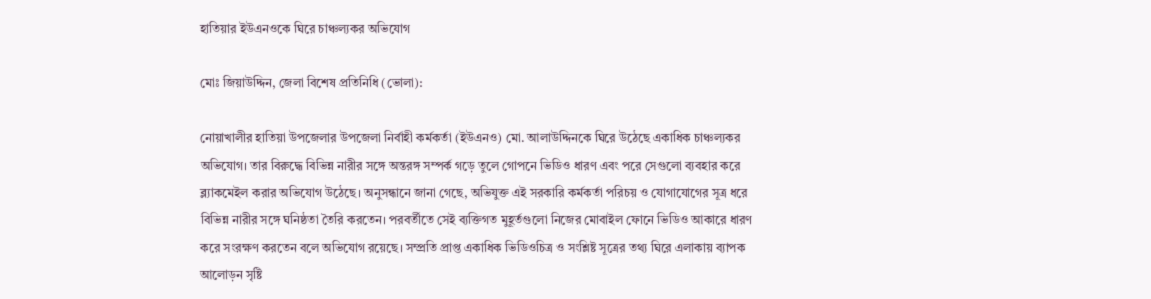হাতিয়ার ইউএনওকে ঘিরে চাঞ্চল্যকর অভিযোগ

মোঃ জিয়াউদ্দিন, জেলা বিশেষ প্রতিনিধি (ভোলা):

নোয়াখালীর হাতিয়া উপজেলার উপজেলা নির্বাহী কর্মকর্তা (ইউএনও) মো. আলাউদ্দিনকে ঘিরে উঠেছে একাধিক চাঞ্চল্যকর অভিযোগ। তার বিরুদ্ধে বিভিন্ন নারীর সঙ্গে অন্তরঙ্গ সম্পর্ক গড়ে তুলে গোপনে ভিডিও ধারণ এবং পরে সেগুলো ব্যবহার করে ব্ল্যাকমেইল করার অভিযোগ উঠেছে। অনুসন্ধানে জানা গেছে, অভিযুক্ত এই সরকারি কর্মকর্তা পরিচয় ও যোগাযোগের সূত্র ধরে বিভিন্ন নারীর সঙ্গে ঘনিষ্ঠতা তৈরি করতেন। পরবর্তীতে সেই ব্যক্তিগত মুহূর্তগুলো নিজের মোবাইল ফোনে ভিডিও আকারে ধারণ করে সংরক্ষণ করতেন বলে অভিযোগ রয়েছে। সম্প্রতি প্রাপ্ত একাধিক ভিডিওচিত্র ও সংশ্লিষ্ট সূত্রের তথ্য ঘিরে এলাকায় ব্যাপক আলোড়ন সৃষ্টি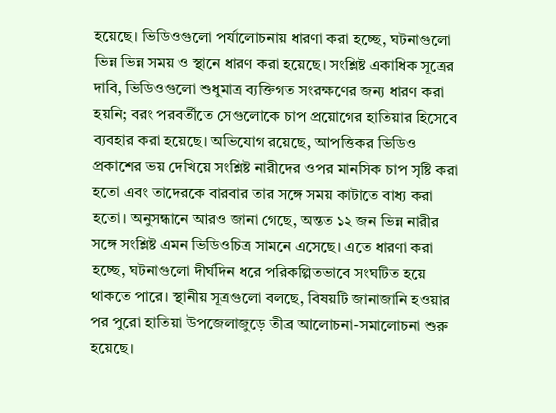হয়েছে। ভিডিওগুলো পর্যালোচনায় ধারণা করা হচ্ছে, ঘটনাগুলো ভিন্ন ভিন্ন সময় ও স্থানে ধারণ করা হয়েছে। সংশ্লিষ্ট একাধিক সূত্রের দাবি, ভিডিওগুলো শুধুমাত্র ব্যক্তিগত সংরক্ষণের জন্য ধারণ করা হয়নি; বরং পরবর্তীতে সেগুলোকে চাপ প্রয়োগের হাতিয়ার হিসেবে ব্যবহার করা হয়েছে। অভিযোগ রয়েছে, আপত্তিকর ভিডিও প্রকাশের ভয় দেখিয়ে সংশ্লিষ্ট নারীদের ওপর মানসিক চাপ সৃষ্টি করা হতো এবং তাদেরকে বারবার তার সঙ্গে সময় কাটাতে বাধ্য করা হতো। অনুসন্ধানে আরও জানা গেছে, অন্তত ১২ জন ভিন্ন নারীর সঙ্গে সংশ্লিষ্ট এমন ভিডিওচিত্র সামনে এসেছে। এতে ধারণা করা হচ্ছে, ঘটনাগুলো দীর্ঘদিন ধরে পরিকল্পিতভাবে সংঘটিত হয়ে থাকতে পারে। স্থানীয় সূত্রগুলো বলছে, বিষয়টি জানাজানি হওয়ার পর পুরো হাতিয়া উপজেলাজুড়ে তীব্র আলোচনা-সমালোচনা শুরু হয়েছে।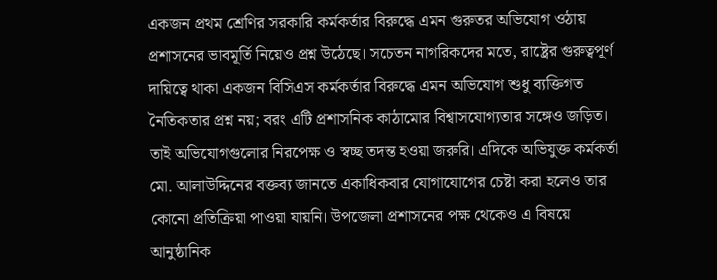একজন প্রথম শ্রেণির সরকারি কর্মকর্তার বিরুদ্ধে এমন গুরুতর অভিযোগ ওঠায় প্রশাসনের ভাবমূর্তি নিয়েও প্রশ্ন উঠেছে। সচেতন নাগরিকদের মতে, রাষ্ট্রের গুরুত্বপূর্ণ দায়িত্বে থাকা একজন বিসিএস কর্মকর্তার বিরুদ্ধে এমন অভিযোগ শুধু ব্যক্তিগত নৈতিকতার প্রশ্ন নয়; বরং এটি প্রশাসনিক কাঠামোর বিশ্বাসযোগ্যতার সঙ্গেও জড়িত। তাই অভিযোগগুলোর নিরপেক্ষ ও স্বচ্ছ তদন্ত হওয়া জরুরি। এদিকে অভিযুক্ত কর্মকর্তা মো. আলাউদ্দিনের বক্তব্য জানতে একাধিকবার যোগাযোগের চেষ্টা করা হলেও তার কোনো প্রতিক্রিয়া পাওয়া যায়নি। উপজেলা প্রশাসনের পক্ষ থেকেও এ বিষয়ে আনুষ্ঠানিক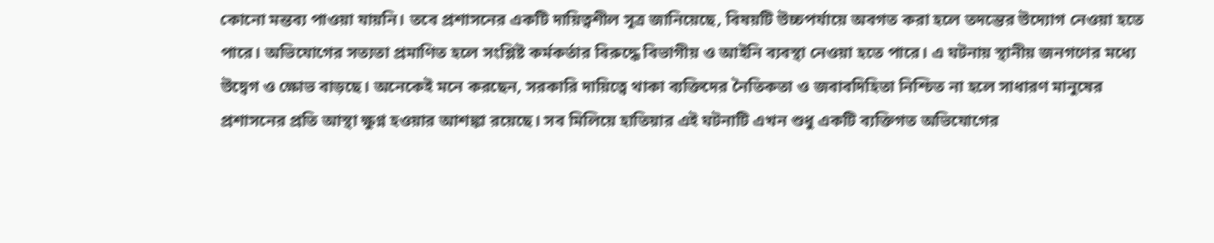কোনো মন্তব্য পাওয়া যায়নি। তবে প্রশাসনের একটি দায়িত্বশীল সূত্র জানিয়েছে, বিষয়টি উচ্চপর্যায়ে অবগত করা হলে তদন্তের উদ্যোগ নেওয়া হতে পারে। অভিযোগের সত্যতা প্রমাণিত হলে সংশ্লিষ্ট কর্মকর্তার বিরুদ্ধে বিভাগীয় ও আইনি ব্যবস্থা নেওয়া হতে পারে। এ ঘটনায় স্থানীয় জনগণের মধ্যে উদ্বেগ ও ক্ষোভ বাড়ছে। অনেকেই মনে করছেন, সরকারি দায়িত্বে থাকা ব্যক্তিদের নৈতিকতা ও জবাবদিহিতা নিশ্চিত না হলে সাধারণ মানুষের প্রশাসনের প্রতি আস্থা ক্ষুণ্ন হওয়ার আশঙ্কা রয়েছে। সব মিলিয়ে হাতিয়ার এই ঘটনাটি এখন শুধু একটি ব্যক্তিগত অভিযোগের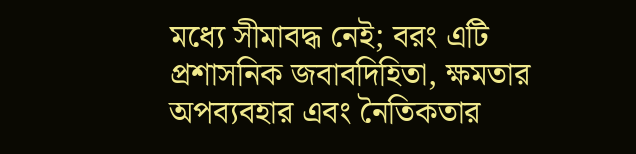মধ্যে সীমাবদ্ধ নেই; বরং এটি প্রশাসনিক জবাবদিহিতা, ক্ষমতার অপব্যবহার এবং নৈতিকতার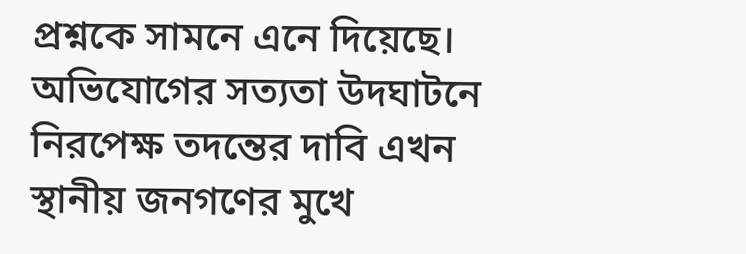প্রশ্নকে সামনে এনে দিয়েছে। অভিযোগের সত্যতা উদঘাটনে নিরপেক্ষ তদন্তের দাবি এখন স্থানীয় জনগণের মুখে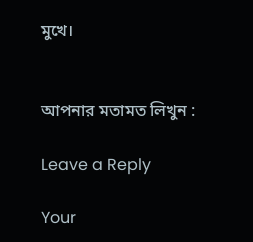মুখে।


আপনার মতামত লিখুন :

Leave a Reply

Your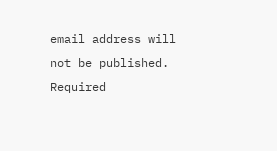email address will not be published. Required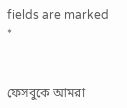fields are marked *


ফেসবুকে আমরা